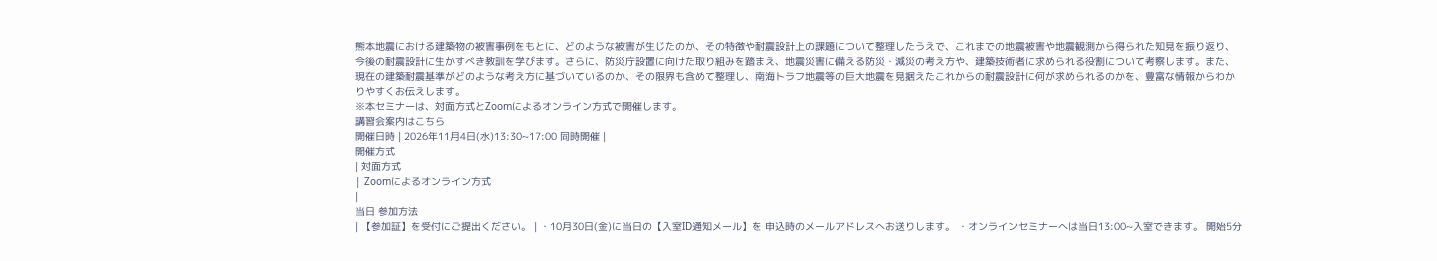熊本地震における建築物の被害事例をもとに、どのような被害が生じたのか、その特徴や耐震設計上の課題について整理したうえで、これまでの地震被害や地震観測から得られた知見を振り返り、今後の耐震設計に生かすべき教訓を学びます。さらに、防災庁設置に向けた取り組みを踏まえ、地震災害に備える防災・減災の考え方や、建築技術者に求められる役割について考察します。また、現在の建築耐震基準がどのような考え方に基づいているのか、その限界も含めて整理し、南海トラフ地震等の巨大地震を見据えたこれからの耐震設計に何が求められるのかを、豊富な情報からわかりやすくお伝えします。
※本セミナーは、対面方式とZoomによるオンライン方式で開催します。
講習会案内はこちら
開催日時 | 2026年11月4日(水)13:30~17:00 同時開催 |
開催方式
| 対面方式
| Zoomによるオンライン方式
|
当日 参加方法
| 【参加証】を受付にご提出ください。 | ・10月30日(金)に当日の【入室ID通知メール】を 申込時のメールアドレスへお送りします。 ・オンラインセミナーへは当日13:00~入室できます。 開始5分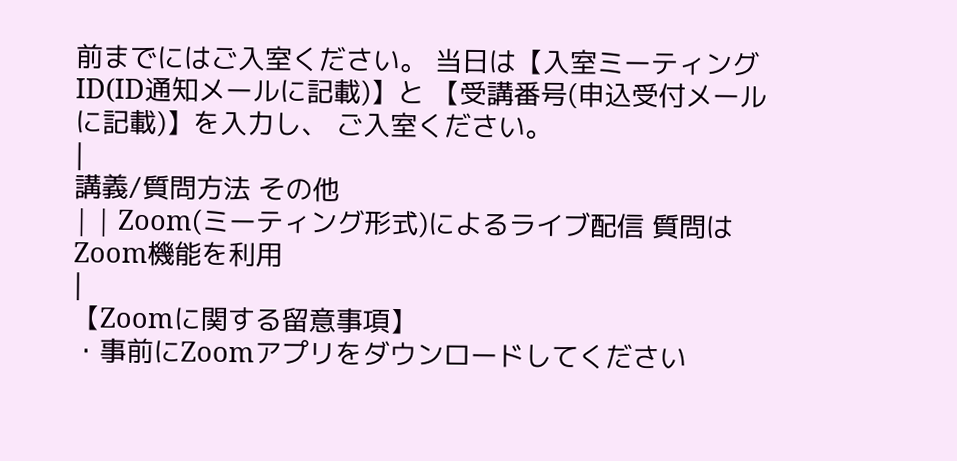前までにはご入室ください。 当日は【入室ミーティングID(ID通知メールに記載)】と 【受講番号(申込受付メールに記載)】を入力し、 ご入室ください。
|
講義/質問方法 その他
| | Zoom(ミーティング形式)によるライブ配信 質問はZoom機能を利用
|
【Zoomに関する留意事項】
・事前にZoomアプリをダウンロードしてください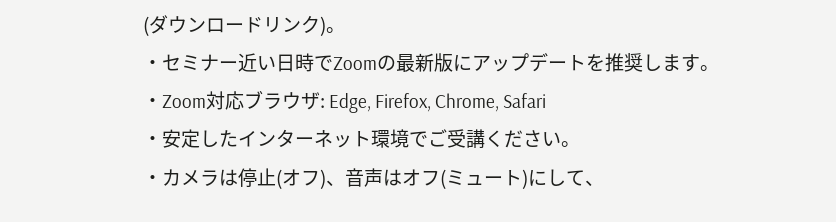(ダウンロードリンク)。
・セミナー近い日時でZoomの最新版にアップデートを推奨します。
・Zoom対応ブラウザ: Edge, Firefox, Chrome, Safari
・安定したインターネット環境でご受講ください。
・カメラは停止(オフ)、音声はオフ(ミュート)にして、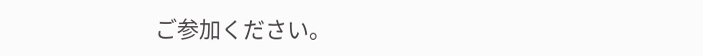ご参加ください。